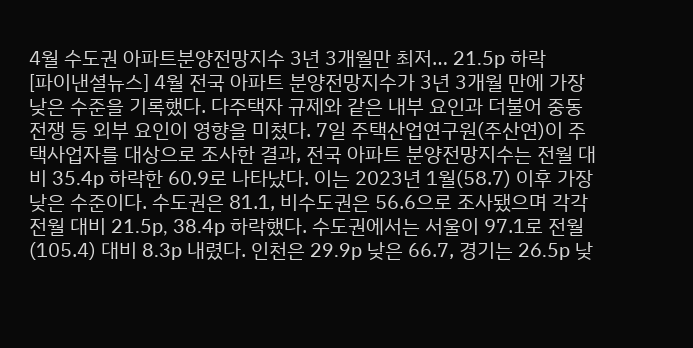4월 수도권 아파트분양전망지수 3년 3개월만 최저… 21.5p 하락
[파이낸셜뉴스] 4월 전국 아파트 분양전망지수가 3년 3개월 만에 가장 낮은 수준을 기록했다. 다주택자 규제와 같은 내부 요인과 더불어 중동 전쟁 등 외부 요인이 영향을 미쳤다. 7일 주택산업연구원(주산연)이 주택사업자를 대상으로 조사한 결과, 전국 아파트 분양전망지수는 전월 대비 35.4p 하락한 60.9로 나타났다. 이는 2023년 1월(58.7) 이후 가장 낮은 수준이다. 수도권은 81.1, 비수도권은 56.6으로 조사됐으며 각각 전월 대비 21.5p, 38.4p 하락했다. 수도권에서는 서울이 97.1로 전월(105.4) 대비 8.3p 내렸다. 인천은 29.9p 낮은 66.7, 경기는 26.5p 낮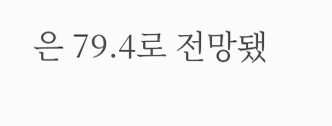은 79.4로 전망됐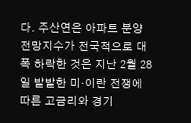다. 주산연은 아파트 분양전망지수가 전국적으로 대폭 하락한 것은 지난 2월 28일 발발한 미·이란 전쟁에 따른 고금리와 경기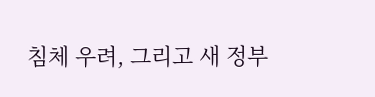침체 우려, 그리고 새 정부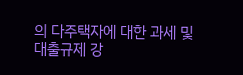의 다주택자에 대한 과세 및 대출규제 강